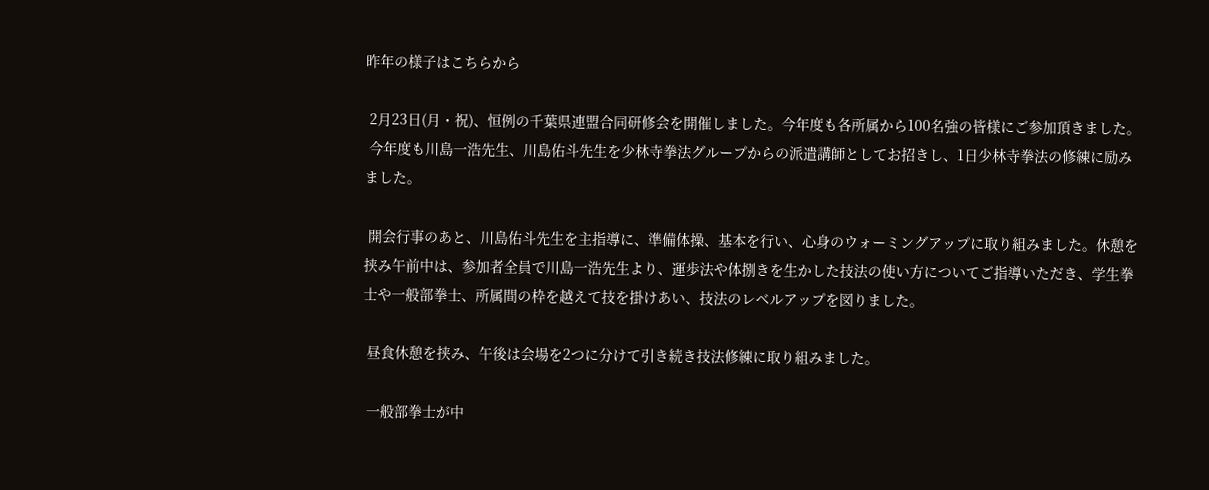昨年の様子はこちらから

 2月23日(月・祝)、恒例の千葉県連盟合同研修会を開催しました。今年度も各所属から100名強の皆様にご参加頂きました。
 今年度も川島一浩先生、川島佑斗先生を少林寺拳法グループからの派遣講師としてお招きし、1日少林寺拳法の修練に励みました。

 開会行事のあと、川島佑斗先生を主指導に、準備体操、基本を行い、心身のウォーミングアップに取り組みました。休憩を挟み午前中は、参加者全員で川島一浩先生より、運歩法や体捌きを生かした技法の使い方についてご指導いただき、学生拳士や一般部拳士、所属間の枠を越えて技を掛けあい、技法のレベルアップを図りました。

 昼食休憩を挟み、午後は会場を2つに分けて引き続き技法修練に取り組みました。

 一般部拳士が中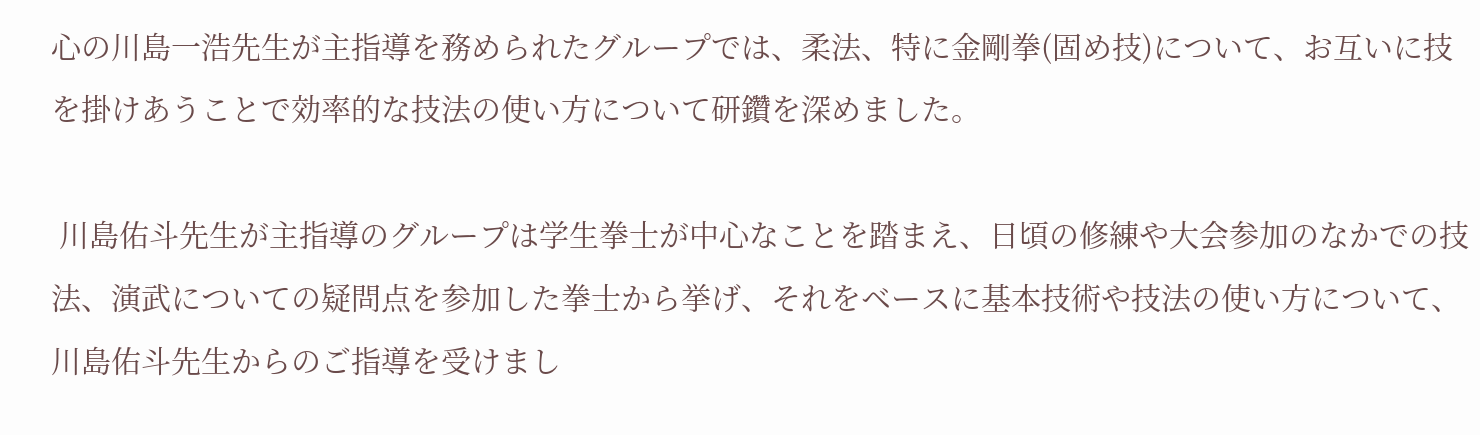心の川島一浩先生が主指導を務められたグループでは、柔法、特に金剛拳(固め技)について、お互いに技を掛けあうことで効率的な技法の使い方について研鑽を深めました。

 川島佑斗先生が主指導のグループは学生拳士が中心なことを踏まえ、日頃の修練や大会参加のなかでの技法、演武についての疑問点を参加した拳士から挙げ、それをベースに基本技術や技法の使い方について、川島佑斗先生からのご指導を受けまし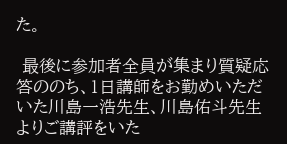た。

 最後に参加者全員が集まり質疑応答ののち、1日講師をお勤めいただいた川島一浩先生、川島佑斗先生よりご講評をいた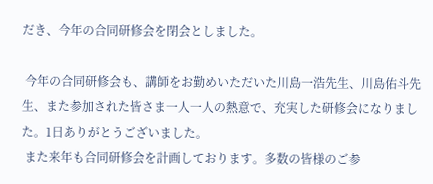だき、今年の合同研修会を閉会としました。

 今年の合同研修会も、講師をお勤めいただいた川島一浩先生、川島佑斗先生、また参加された皆さま一人一人の熱意で、充実した研修会になりました。1日ありがとうございました。
 また来年も合同研修会を計画しております。多数の皆様のご参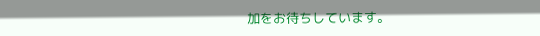加をお待ちしています。